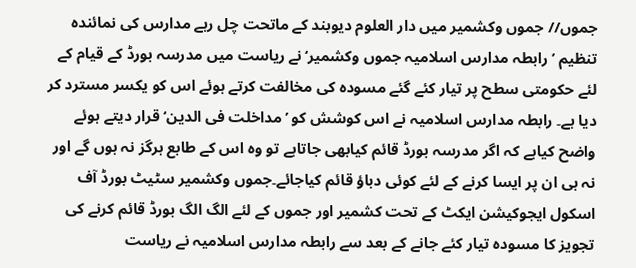جموں// جموں وکشمیر میں دار العلوم دیوبند کے ماتحت چل رہے مدارس کی نمائندہ تنظیم ’رابطہ مدارس اسلامیہ جموں وکشمیر‘نے ریاست میں مدرسہ بورڈ کے قیام کے لئے حکومتی سطح پر تیار کئے گئے مسودہ کی مخالفت کرتے ہوئے اس کو یکسر مسترد کر دیا ہے۔ رابطہ مدارس اسلامیہ نے اس کوشش کو ’مداخلت فی الدین‘قرار دیتے ہوئے واضح کیاہے کہ اگر مدرسہ بورڈ قائم کیابھی جاتاہے تو وہ اس کے طابع ہرگز نہ ہوں گے اور نہ ہی ان پر ایسا کرنے کے لئے کوئی دباؤ قائم کیاجائے۔جموں وکشمیر سٹیٹ بورڈ آف اسکول ایجوکیشن ایکٹ کے تحت کشمیر اور جموں کے لئے الگ الگ بورڈ قائم کرنے کی تجویز کا مسودہ تیار کئے جانے کے بعد سے رابطہ مدارس اسلامیہ نے ریاست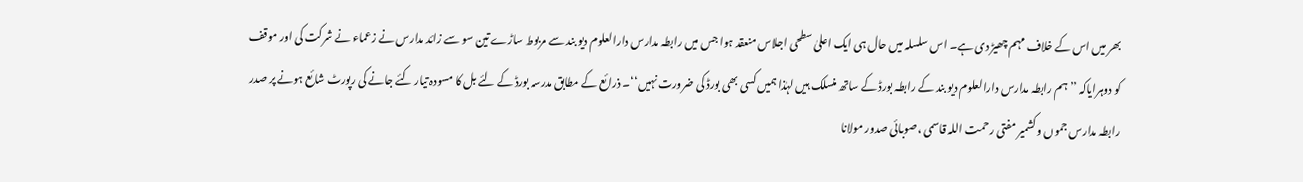بھر میں اس کے خلاف مہم چھیڑ دی ہے۔ اس سلسلہ میں حال ہی ایک اعلیٰ سطحی اجلاس منعقد ہوا جس میں رابطہ مدارس دارالعلوم دیو بند سے مربوط ساڑے تین سو سے زائد مدارس نے زعماء نے شرکت کی اور موقف کو دوہرایاکہ ’’ہم رابطہ مدارس دارالعلوم دیو بند کے رابطہ بورڈ کے ساتھ منسلک ہیں لہٰذا ہمیں کسی بھی بورڈ کی ضرورت نہیں‘‘۔ ذرائع کے مطابق مدرسہ بورڈ کے لئے بل کا مسودہ تیار کئے جانے کی رپورٹ شائع ہونے پر صدر رابطہ مدارس جموں وکشمیر مفتی رحمت اللہ قاسمی ،صوبائی صدور مولانا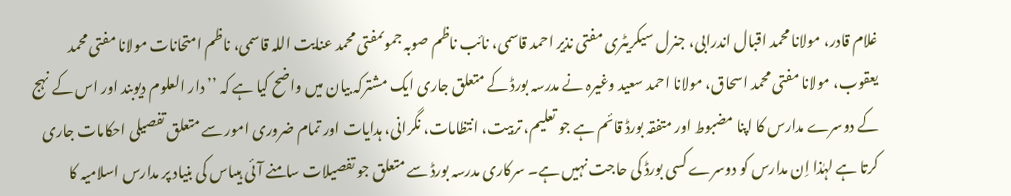غلام قادر، مولانا محمد اقبال اندرابی، جنرل سیکریٹری مفتی نذیر احمد قاسمی، نائب ناظم صوبہ جموںمفتی محمد عنایت اللہ قاسمی، ناظم امتحانات مولانا مفتی محمد یعقوب، مولانا مفتی محمد اسحاق، مولانا احمد سعید وغیرہ نے مدرسہ بورڈ کے متعلق جاری ایک مشترکہ بیان میں واضح کیا ہے کہ ’’ دار العلوم دیوبند اور اس کے نہج کے دوسرے مدارس کا اپنا مضبوط اور متفقہ بورڈ قائم ہے جو تعلیم، تربیت، انتظامات، نگرانی، ہدایات اور تمام ضروری امور سے متعلق تفصیلی احکامات جاری کرتا ہے لہٰذا اِن مدارس کو دوسرے کسی بورڈ کی حاجت نہیں ہے۔ سرکاری مدرسہ بورڈ سے متعلق جو تفصیلات سامنے آئی ہیںاس کی بنیاد پر مدارس اسلامیہ کا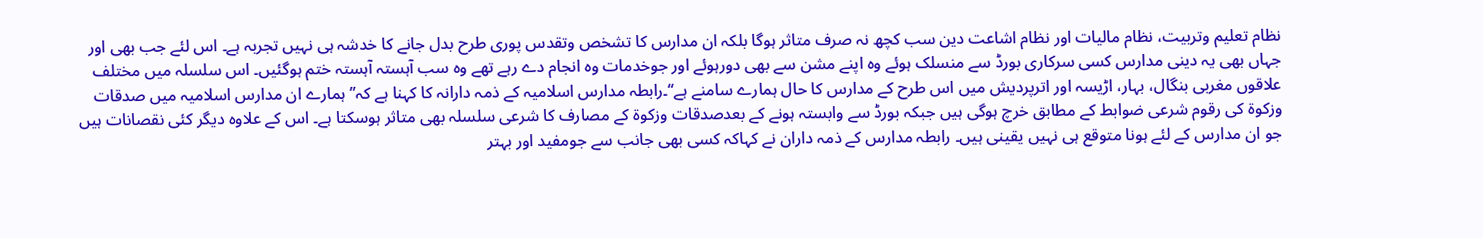نظام تعلیم وتربیت، نظام مالیات اور نظام اشاعت دین سب کچھ نہ صرف متاثر ہوگا بلکہ ان مدارس کا تشخص وتقدس پوری طرح بدل جانے کا خدشہ ہی نہیں تجربہ ہے۔ اس لئے جب بھی اور جہاں بھی یہ دینی مدارس کسی سرکاری بورڈ سے منسلک ہوئے وہ اپنے مشن سے بھی دورہوئے اور جوخدمات وہ انجام دے رہے تھے وہ سب آہستہ آہستہ ختم ہوگئیں۔ اس سلسلہ میں مختلف علاقوں مغربی بنگال، بہار، اڑیسہ اور اترپردیش میں اس طرح کے مدارس کا حال ہمارے سامنے ہے‘‘۔رابطہ مدارس اسلامیہ کے ذمہ دارانہ کا کہنا ہے کہ’’ ہمارے ان مدارس اسلامیہ میں صدقات وزکوۃ کی رقوم شرعی ضوابط کے مطابق خرچ ہوگی ہیں جبکہ بورڈ سے وابستہ ہونے کے بعدصدقات وزکوۃ کے مصارف کا شرعی سلسلہ بھی متاثر ہوسکتا ہے۔ اس کے علاوہ دیگر کئی نقصانات ہیں جو ان مدارس کے لئے ہونا متوقع ہی نہیں یقینی ہیں۔ رابطہ مدارس کے ذمہ داران نے کہاکہ کسی بھی جانب سے جومفید اور بہتر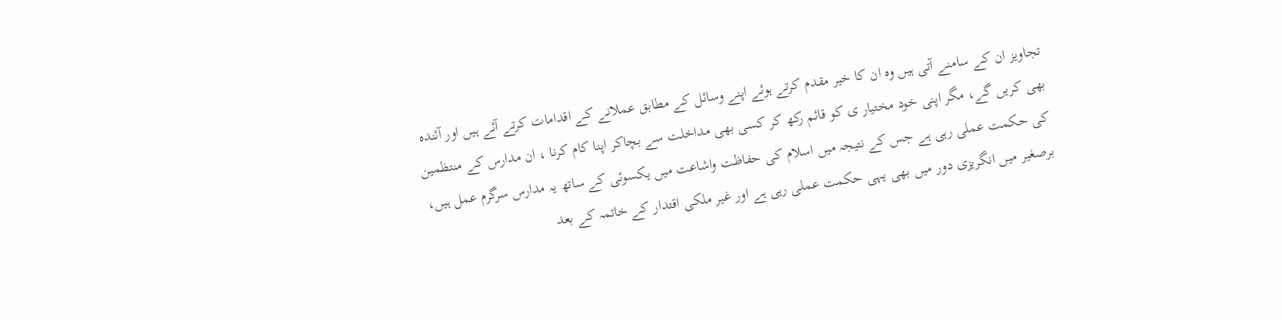تجاویز ان کے سامنے آتی ہیں وہ ان کا خیر مقدم کرتے ہوئے اپنے وسائل کے مطابق عملانے کے اقدامات کرتے آئے ہیں اور آئندہ بھی کریں گے، مگر اپنی خود مختیار ی کو قائم رکھ کر کسی بھی مداخلت سے بچاکر اپنا کام کرنا ، ان مدارس کے منتظمین کی حکمت عملی رہی ہے جس کے نتیجہ میں اسلام کی حفاظت واشاعت میں یکسوئی کے ساتھ یہ مدارس سرگرم عمل ہیں، برصغیر میں انگریزی دور میں بھی یہی حکمت عملی رہی ہے اور غیر ملکی اقتدار کے خاتمہ کے بعد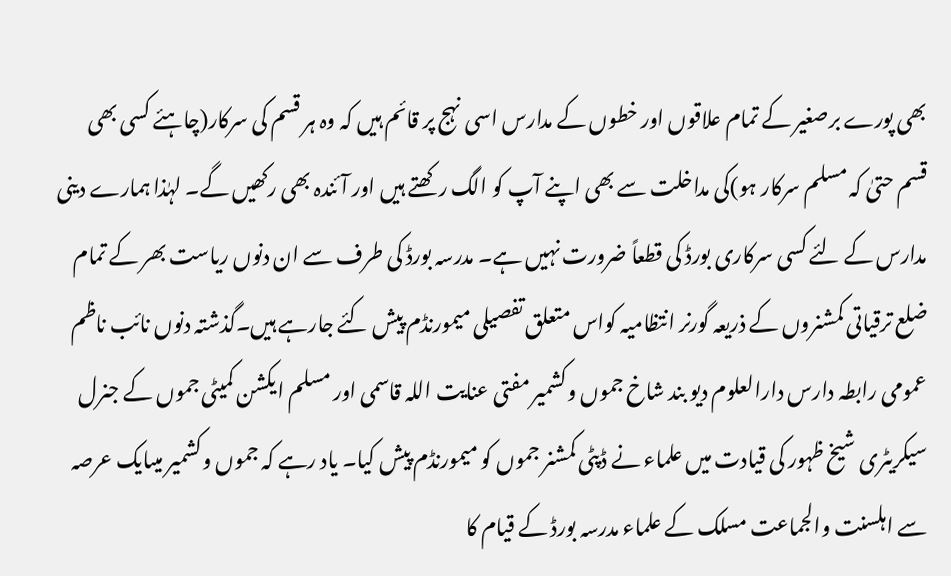بھی پورے برصغیر کے تمام علاقوں اور خطوں کے مدارس اسی نہج پر قائم ہیں کہ وہ ہر قسم کی سرکار(چاہئے کسی بھی قسم حتیٰ کہ مسلم سرکار ہو)کی مداخلت سے بھی اپنے آپ کو الگ رکھتے ہیں اور آئندہ بھی رکھیں گے۔ لہٰذا ہمارے دینی مدارس کے لئے کسی سرکاری بورڈ کی قطعاً ضرورت نہیں ہے۔ مدرسہ بورڈ کی طرف سے ان دنوں ریاست بھر کے تمام ضلع ترقیاتی کمشنروں کے ذریعہ گورنر انتظامیہ کواس متعلق تفصیلی میمورنڈم پیش کئے جارہے ہیں۔گذشتہ دنوں نائب ناظم عمومی رابطہ دارس دارالعلوم دیو بند شاخ جموں وکشمیر مفتی عنایت اللہ قاسمی اور مسلم ایکشن کمیٹی جموں کے جنرل سیکریٹری شیخ ظہور کی قیادت میں علماء نے ڈپٹی کمشنر جموں کو میمورنڈم پیش کیا۔ یاد رہے کہ جموں وکشمیر میںایک عرصہ سے اہلسنت والجماعت مسلک کے علماء مدرسہ بورڈ کے قیام کا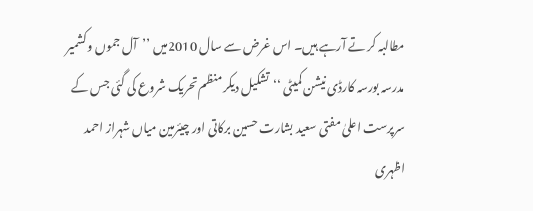مطالبہ کر تے آرہے ہیں۔ اس غرض سے سال 2010میں ’’آل جموں وکشمیر مدرسہ بورسہ کارڈی نیشن کمیٹی ‘‘تشکیل دیکر منظم تحریک شروع کی گئی جس کے سرپرست اعلیٰ مفتی سعید بشارت حسین برکاتی اور چیئرمین میاں شہراز احمد اظہری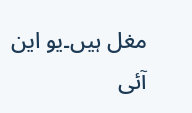مغل ہیں۔یو این آئی